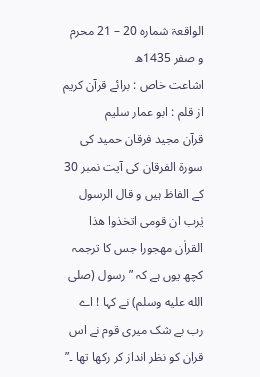الواقعۃ شمارہ 20 – 21 محرم و صفر 1435ھ
اشاعت خاص : برائے قرآن کریم
از قلم : ابو عمار سلیم
قرآن مجید فرقان حمید کی سورة الفرقان کی آیت نمبر 30 کے الفاظ ہیں و قال الرسول یٰرب ان قومی اتخذوا ھذا القراٰن مھجورا جس کا ترجمہ کچھ یوں ہے کہ ” رسول (صلى الله عليه وسلم) نے کہا ! اے رب بے شک میری قوم نے اس قران کو نظر انداز کر رکھا تھا ۔”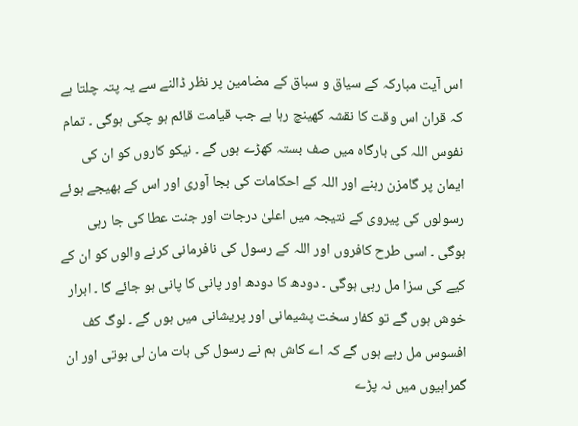اس آیت مبارکہ کے سیاق و سباق کے مضامین پر نظر ڈالنے سے یہ پتہ چلتا ہے کہ قران اس وقت کا نقشہ کھینچ رہا ہے جب قیامت قائم ہو چکی ہوگی ۔ تمام نفوس اللہ کی بارگاہ میں صف بستہ کھڑے ہوں گے ۔ نیکو کاروں کو ان کی ایمان پر گامزن رہنے اور اللہ کے احکامات کی بجا آوری اور اس کے بھیجے ہوئے رسولوں کی پیروی کے نتیجہ میں اعلیٰ درجات اور جنت عطا کی جا رہی ہوگی ۔ اسی طرح کافروں اور اللہ کے رسول کی نافرمانی کرنے والوں کو ان کے کیے کی سزا مل رہی ہوگی ۔ دودھ کا دودھ اور پانی کا پانی ہو جائے گا ۔ ابرار خوش ہوں گے تو کفار سخت پشیمانی اور پریشانی میں ہوں گے ۔ لوگ کف افسوس مل رہے ہوں گے کہ اے کاش ہم نے رسول کی بات مان لی ہوتی اور ان گمراہیوں میں نہ پڑے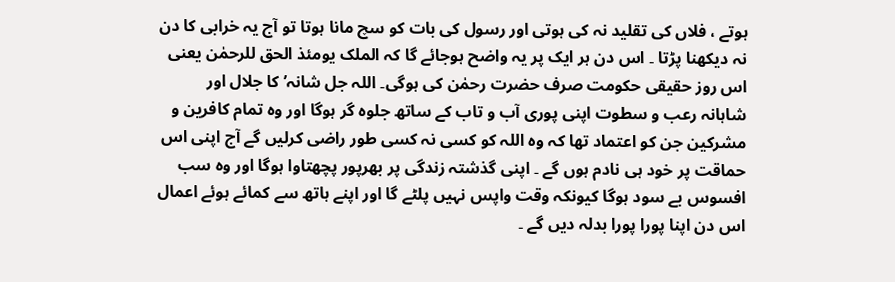ہوتے ، فلاں کی تقلید نہ کی ہوتی اور رسول کی بات کو سچ مانا ہوتا تو آج یہ خرابی کا دن نہ دیکھنا پڑتا ۔ اس دن ہر ایک پر یہ واضح ہوجائے گا کہ الملک یومئذ الحق للرحمٰن یعنی اس روز حقیقی حکومت صرف حضرت رحمٰن کی ہوگی۔ اللہ جل شانہ’ کا جلال اور شاہانہ رعب و سطوت اپنی پوری آب و تاب کے ساتھ جلوہ گر ہوگا اور وہ تمام کافرین و مشرکین جن کو اعتماد تھا کہ وہ اللہ کو کسی نہ کسی طور راضی کرلیں گے آج اپنی اس حماقت پر خود ہی نادم ہوں گے ۔ اپنی گذشتہ زندگی پر بھرپور پچھتاوا ہوگا اور وہ سب افسوس بے سود ہوگا کیونکہ وقت واپس نہیں پلٹے گا اور اپنے ہاتھ سے کمائے ہوئے اعمال اس دن اپنا پورا پورا بدلہ دیں گے ۔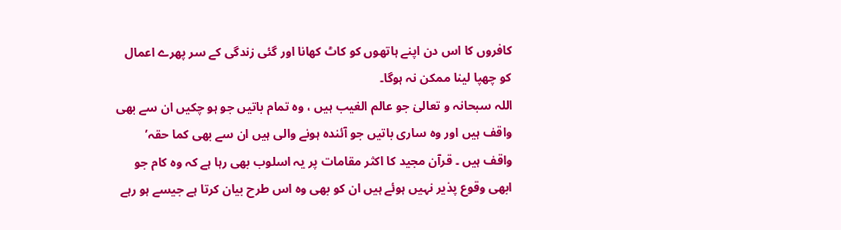کافروں کا اس دن اپنے ہاتھوں کو کاٹ کھانا اور گئی زندگی کے سر پھرے اعمال کو چھپا لینا ممکن نہ ہوگا۔
اللہ سبحانہ و تعالیٰ جو عالم الغیب ہیں ، وہ تمام باتیں جو ہو چکیں ان سے بھی واقف ہیں اور وہ ساری باتیں جو آئندہ ہونے والی ہیں ان سے بھی کما حقہ’ واقف ہیں ۔ قرآن مجید کا اکثر مقامات پر یہ اسلوب بھی رہا ہے کہ وہ کام جو ابھی وقوع پذیر نہیں ہوئے ہیں ان کو بھی وہ اس طرح بیان کرتا ہے جیسے ہو رہے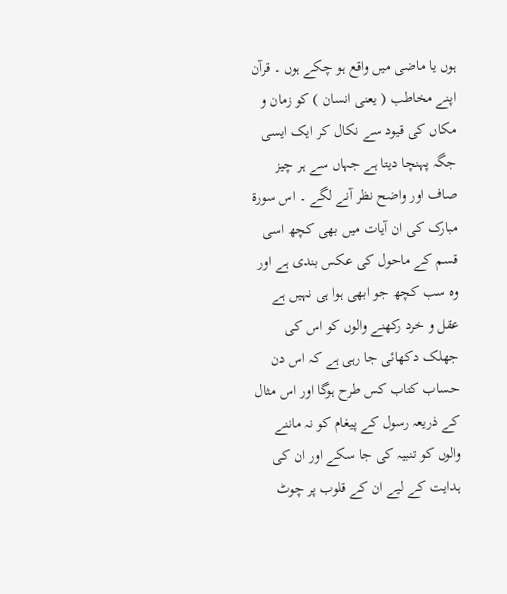ہوں یا ماضی میں واقع ہو چکے ہوں ۔ قرآن اپنے مخاطب ( یعنی انسان ) کو زمان و مکاں کی قیود سے نکال کر ایک ایسی جگہ پہنچا دیتا ہے جہاں سے ہر چیز صاف اور واضح نظر آنے لگے ۔ اس سورة مبارک کی ان آیات میں بھی کچھ اسی قسم کے ماحول کی عکس بندی ہے اور وہ سب کچھ جو ابھی ہوا ہی نہیں ہے عقل و خرد رکھنے والوں کو اس کی جھلک دکھائی جا رہی ہے کہ اس دن حساب کتاب کس طرح ہوگا اور اس مثال کے ذریعہ رسول کے پیغام کو نہ ماننے والوں کو تنبیہ کی جا سکے اور ان کی ہدایت کے لیے ان کے قلوب پر چوٹ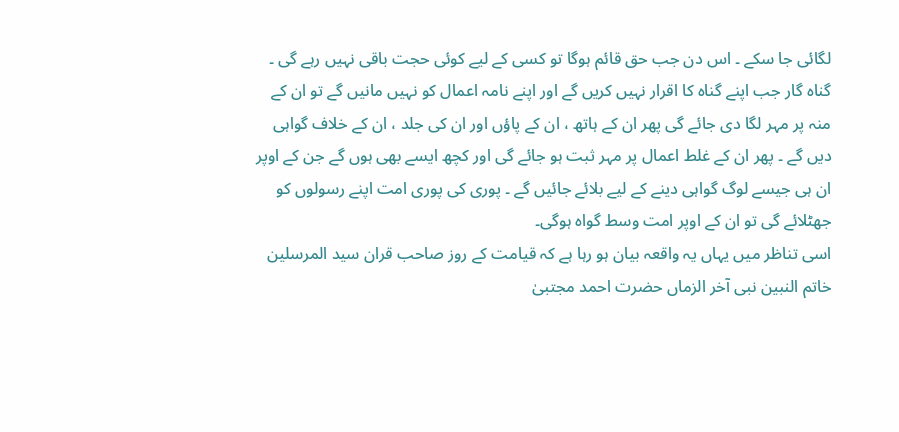لگائی جا سکے ۔ اس دن جب حق قائم ہوگا تو کسی کے لیے کوئی حجت باقی نہیں رہے گی ۔ گناہ گار جب اپنے گناہ کا اقرار نہیں کریں گے اور اپنے نامہ اعمال کو نہیں مانیں گے تو ان کے منہ پر مہر لگا دی جائے گی پھر ان کے ہاتھ ، ان کے پاؤں اور ان کی جلد ، ان کے خلاف گواہی دیں گے ۔ پھر ان کے غلط اعمال پر مہر ثبت ہو جائے گی اور کچھ ایسے بھی ہوں گے جن کے اوپر ان ہی جیسے لوگ گواہی دینے کے لیے بلائے جائیں گے ۔ پوری کی پوری امت اپنے رسولوں کو جھٹلائے گی تو ان کے اوپر امت وسط گواہ ہوگی۔
اسی تناظر میں یہاں یہ واقعہ بیان ہو رہا ہے کہ قیامت کے روز صاحب قران سید المرسلین خاتم النبین نبی آخر الزماں حضرت احمد مجتبیٰ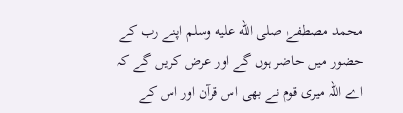محمد مصطفےٰ صلى الله عليه وسلم اپنے رب کے حضور میں حاضر ہوں گے اور عرض کریں گے کہ اے اللہ میری قوم نے بھی اس قرآن اور اس کے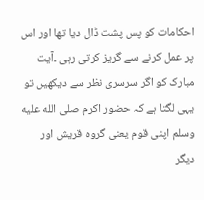احکامات کو پس پشت ڈال دیا تھا اور اس پر عمل کرنے سے گریز کرتی رہی ۔آیت مبارک کو اگر سرسری نظر سے دیکھیں تو یہی لگتا ہے کہ حضور اکرم صلى الله عليه وسلم اپنی قوم یعنی گروہ قریش اور دیگر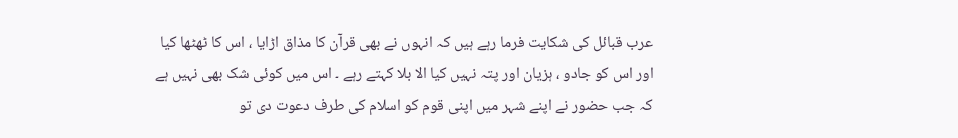عرب قبائل کی شکایت فرما رہے ہیں کہ انہوں نے بھی قرآن کا مذاق اڑایا ، اس کا ٹھٹھا کیا اور اس کو جادو ، ہزیان اور پتہ نہیں کیا الا بلا کہتے رہے ۔ اس میں کوئی شک بھی نہیں ہے کہ جب حضور نے اپنے شہر میں اپنی قوم کو اسلام کی طرف دعوت دی تو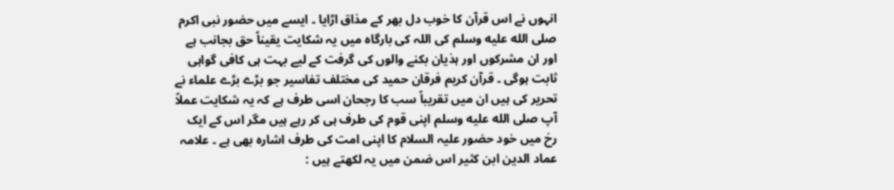انہوں نے اس قرآن کا خوب دل بھر کے مذاق اڑایا ۔ ایسے میں حضور نبی اکرم صلى الله عليه وسلم کی اللہ کی بارگاہ میں یہ شکایت یقیناً حق بجانب ہے اور ان مشرکوں اور ہذیان بکنے والوں کی گرفت کے لیے بہت ہی کافی گواہی ثابت ہوگی ۔ قرآن کریم فرقان حمید کی مختلف تفاسیر جو بڑے بڑے علماء نے تحریر کی ہیں ان میں تقریباً سب کا رجحان اسی طرف ہے کہ یہ شکایت عملاً آپ صلى الله عليه وسلم اپنی قوم کی طرف ہی کر رہے ہیں مگر اس کے ایک رخ میں خود حضور علیہ السلام کا اپنی امت کی طرف اشارہ بھی ہے ۔ علامہ عماد الدین ابن کثیر اس ضمن میں یہ لکھتے ہیں :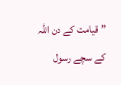” قیامت کے دن اللہ کے سچے رسول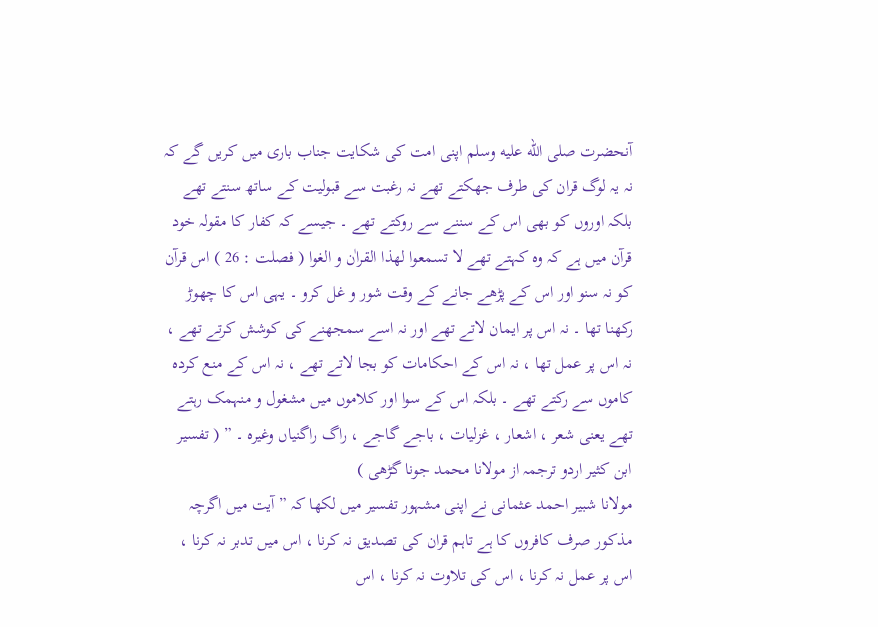آنحضرت صلى الله عليه وسلم اپنی امت کی شکایت جناب باری میں کریں گے کہ نہ یہ لوگ قران کی طرف جھکتے تھے نہ رغبت سے قبولیت کے ساتھ سنتے تھے بلکہ اوروں کو بھی اس کے سننے سے روکتے تھے ۔ جیسے کہ کفار کا مقولہ خود قرآن میں ہے کہ وہ کہتے تھے لا تسمعوا لھذا القراٰن و الغوا ( فصلت : 26 ) اس قرآن کو نہ سنو اور اس کے پڑھے جانے کے وقت شور و غل کرو ۔ یہی اس کا چھوڑ رکھنا تھا ۔ نہ اس پر ایمان لاتے تھے اور نہ اسے سمجھنے کی کوشش کرتے تھے ، نہ اس پر عمل تھا ، نہ اس کے احکامات کو بجا لاتے تھے ، نہ اس کے منع کردہ کاموں سے رکتے تھے ۔ بلکہ اس کے سوا اور کلاموں میں مشغول و منہمک رہتے تھے یعنی شعر ، اشعار ، غزلیات ، باجے گاجے ، راگ راگنیاں وغیرہ ۔ ” ( تفسیر ابن کثیر اردو ترجمہ از مولانا محمد جونا گڑھی )
مولانا شبیر احمد عثمانی نے اپنی مشہور تفسیر میں لکھا کہ ” آیت میں اگرچہ مذکور صرف کافروں کا ہے تاہم قران کی تصدیق نہ کرنا ، اس میں تدبر نہ کرنا ، اس پر عمل نہ کرنا ، اس کی تلاوت نہ کرنا ، اس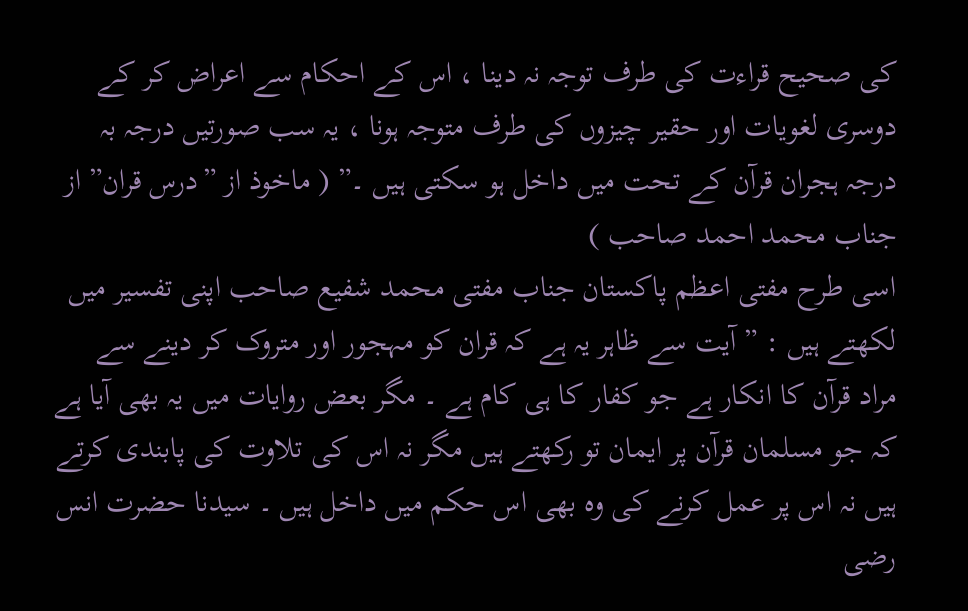کی صحیح قراءت کی طرف توجہ نہ دینا ، اس کے احکام سے اعراض کر کے دوسری لغویات اور حقیر چیزوں کی طرف متوجہ ہونا ، یہ سب صورتیں درجہ بہ درجہ ہجران قرآن کے تحت میں داخل ہو سکتی ہیں ۔” ( ماخوذ از ”درس قران” از جناب محمد احمد صاحب )
اسی طرح مفتی اعظم پاکستان جناب مفتی محمد شفیع صاحب اپنی تفسیر میں لکھتے ہیں : ” آیت سے ظاہر یہ ہے کہ قران کو مہجور اور متروک کر دینے سے مراد قرآن کا انکار ہے جو کفار کا ہی کام ہے ۔ مگر بعض روایات میں یہ بھی آیا ہے کہ جو مسلمان قرآن پر ایمان تو رکھتے ہیں مگر نہ اس کی تلاوت کی پابندی کرتے ہیں نہ اس پر عمل کرنے کی وہ بھی اس حکم میں داخل ہیں ۔ سیدنا حضرت انس رضی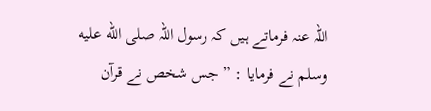اللہ عنہ فرماتے ہیں کہ رسول اللہ صلى الله عليه وسلم نے فرمایا : ” جس شخص نے قرآن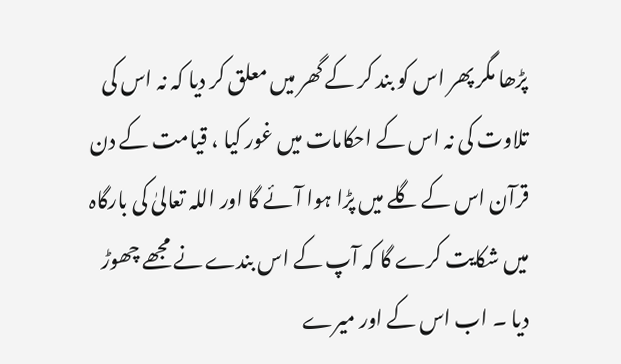پڑھا مگر پھر اس کو بند کر کے گھر میں معلق کر دیا کہ نہ اس کی تلاوت کی نہ اس کے احکامات میں غور کیا ، قیامت کے دن قرآن اس کے گلے میں پڑا ہوا آئے گا اور اللہ تعالیٰ کی بارگاہ میں شکایت کرے گا کہ آپ کے اس بندے نے مجھے چھوڑ دیا ۔ اب اس کے اور میرے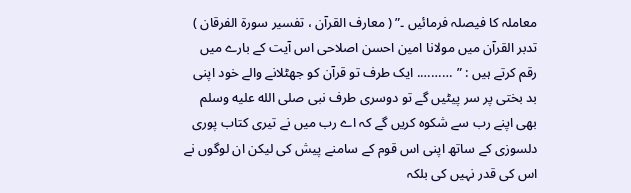معاملہ کا فیصلہ فرمائیں ۔” ( معارف القرآن ، تفسیر سورة الفرقان )
تدبر القرآن میں مولانا امین احسن اصلاحی اس آیت کے بارے میں رقم کرتے ہیں : ” ………. ایک طرف تو قرآن کو جھٹلانے والے خود اپنی بد بختی پر سر پیٹیں گے تو دوسری طرف نبی صلى الله عليه وسلم بھی اپنے رب سے شکوہ کریں گے کہ اے رب میں نے تیری کتاب پوری دلسوزی کے ساتھ اپنی اس قوم کے سامنے پیش کی لیکن ان لوگوں نے اس کی قدر نہیں کی بلکہ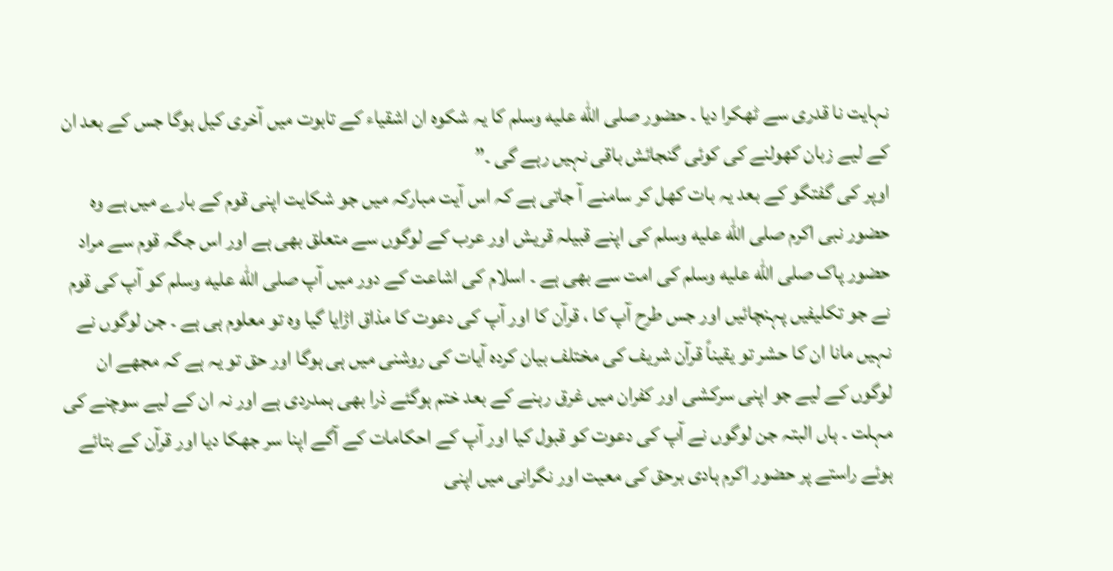نہایت نا قدری سے ٹھکرا دیا ۔ حضور صلى الله عليه وسلم کا یہ شکوہ ان اشقیاء کے تابوت میں آخری کیل ہوگا جس کے بعد ان کے لیے زبان کھولنے کی کوئی گنجائش باقی نہیں رہے گی ۔”
اوپر کی گفتگو کے بعد یہ بات کھل کر سامنے آ جاتی ہے کہ اس آیت مبارکہ میں جو شکایت اپنی قوم کے بارے میں ہے وہ حضور نبی اکرم صلى الله عليه وسلم کی اپنے قبیلہ قریش اور عرب کے لوگوں سے متعلق بھی ہے اور اس جگہ قوم سے مراد حضور پاک صلى الله عليه وسلم کی امت سے بھی ہے ۔ اسلام کی اشاعت کے دور میں آپ صلى الله عليه وسلم کو آپ کی قوم نے جو تکلیفیں پہنچائیں اور جس طرح آپ کا ، قرآن کا اور آپ کی دعوت کا مذاق اڑایا گیا وہ تو معلوم ہی ہے ۔ جن لوگوں نے نہیں مانا ان کا حشر تو یقیناً قرآن شریف کی مختلف بیان کردہ آیات کی روشنی میں ہی ہوگا اور حق تو یہ ہے کہ مجھے ان لوگوں کے لیے جو اپنی سرکشی اور کفران میں غرق رہنے کے بعد ختم ہوگئے ذرا بھی ہمدردی ہے اور نہ ان کے لیے سوچنے کی مہلت ۔ ہاں البتہ جن لوگوں نے آپ کی دعوت کو قبول کیا اور آپ کے احکامات کے آگے اپنا سر جھکا دیا اور قرآن کے بتائے ہوئے راستے پر حضور اکرم ہادی برحق کی معیت اور نگرانی میں اپنی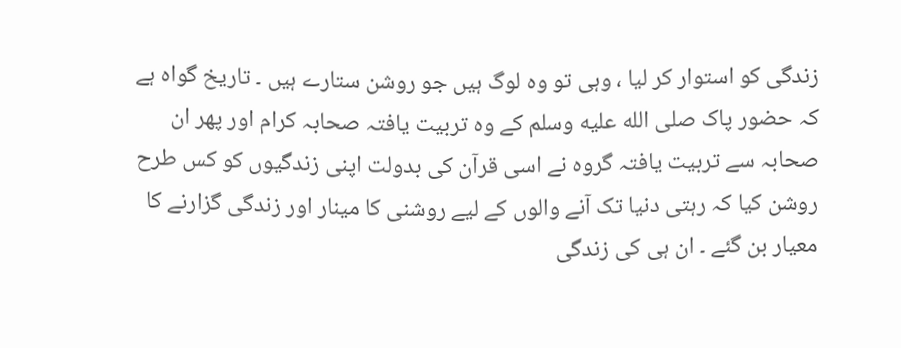زندگی کو استوار کر لیا ، وہی تو وہ لوگ ہیں جو روشن ستارے ہیں ۔ تاریخ گواہ ہے کہ حضور پاک صلى الله عليه وسلم کے وہ تربیت یافتہ صحابہ کرام اور پھر ان صحابہ سے تربیت یافتہ گروہ نے اسی قرآن کی بدولت اپنی زندگیوں کو کس طرح روشن کیا کہ رہتی دنیا تک آنے والوں کے لیے روشنی کا مینار اور زندگی گزارنے کا معیار بن گئے ۔ ان ہی کی زندگی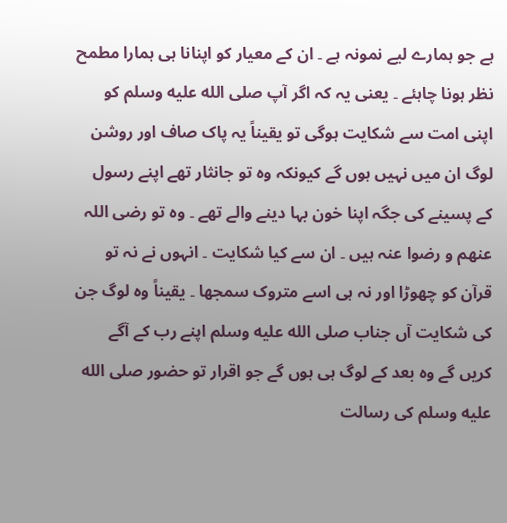ہے جو ہمارے لیے نمونہ ہے ۔ ان کے معیار کو اپنانا ہی ہمارا مطمح نظر ہونا چاہئے ۔ یعنی یہ کہ اگر آپ صلى الله عليه وسلم کو اپنی امت سے شکایت ہوگی تو یقیناً یہ پاک صاف اور روشن لوگ ان میں نہیں ہوں گے کیونکہ وہ تو جانثار تھے اپنے رسول کے پسینے کی جگہ اپنا خون بہا دینے والے تھے ۔ وہ تو رضی اللہ عنھم و رضوا عنہ ہیں ۔ ان سے کیا شکایت ۔ انہوں نے نہ تو قرآن کو چھوڑا اور نہ ہی اسے متروک سمجھا ۔ یقیناً وہ لوگ جن کی شکایت آں جناب صلى الله عليه وسلم اپنے رب کے آگے کریں گے وہ بعد کے لوگ ہی ہوں گے جو اقرار تو حضور صلى الله عليه وسلم کی رسالت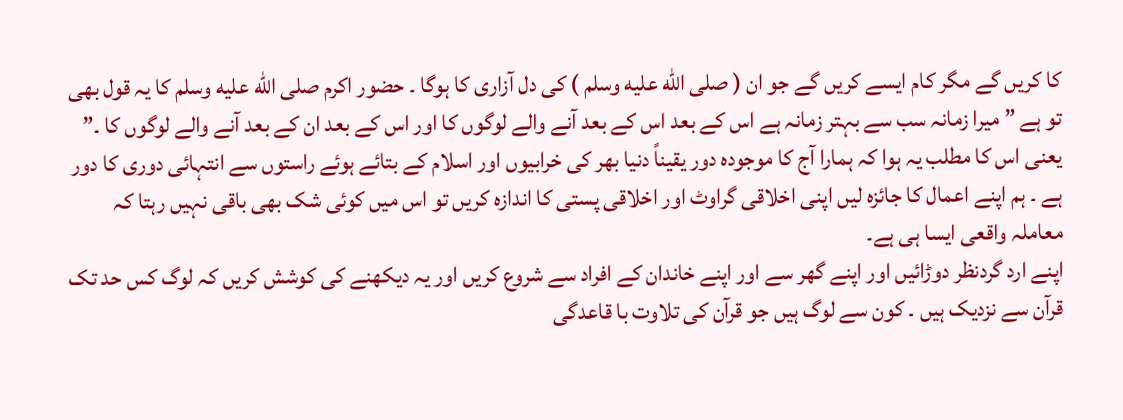کا کریں گے مگر کام ایسے کریں گے جو ان ( صلى الله عليه وسلم ) کی دل آزاری کا ہوگا ۔ حضور اکرم صلى الله عليه وسلم کا یہ قول بھی تو ہے ” میرا زمانہ سب سے بہتر زمانہ ہے اس کے بعد اس کے بعد آنے والے لوگوں کا اور اس کے بعد ان کے بعد آنے والے لوگوں کا ۔” یعنی اس کا مطلب یہ ہوا کہ ہمارا آج کا موجودہ دور یقیناً دنیا بھر کی خرابیوں اور اسلام کے بتائے ہوئے راستوں سے انتہائی دوری کا دور ہے ۔ ہم اپنے اعمال کا جائزہ لیں اپنی اخلاقی گراوٹ اور اخلاقی پستی کا اندازہ کریں تو اس میں کوئی شک بھی باقی نہیں رہتا کہ معاملہ واقعی ایسا ہی ہے۔
اپنے ارد گردنظر دوڑائیں اور اپنے گھر سے اور اپنے خاندان کے افراد سے شروع کریں اور یہ دیکھنے کی کوشش کریں کہ لوگ کس حد تک قرآن سے نزدیک ہیں ۔ کون سے لوگ ہیں جو قرآن کی تلاوت با قاعدگی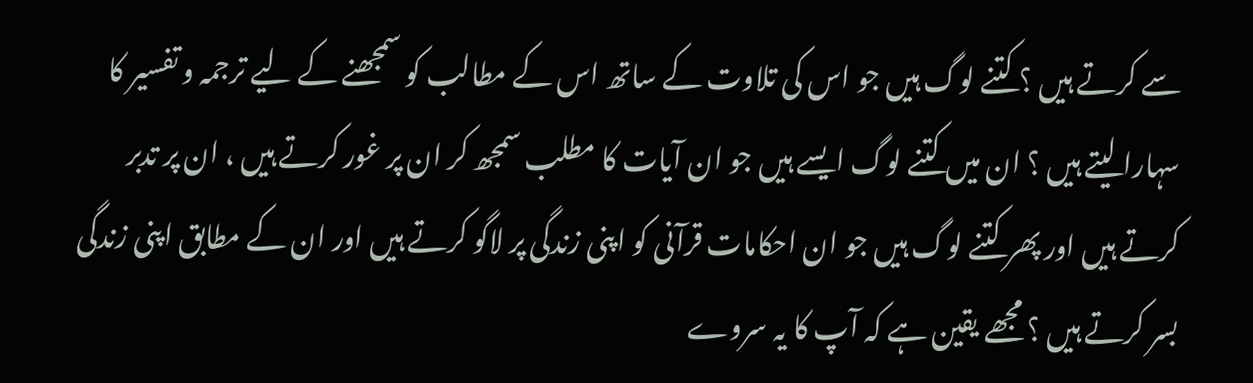سے کرتے ہیں ؟ کتنے لوگ ہیں جو اس کی تلاوت کے ساتھ اس کے مطالب کو سمجھنے کے لیے ترجمہ و تفسیر کا سہارا لیتے ہیں ؟ ان میں کتنے لوگ ایسے ہیں جو ان آیات کا مطلب سمجھ کر ان پر غور کرتے ہیں ، ان پر تدبر کرتے ہیں اور پھر کتنے لوگ ہیں جو ان احکامات قرآنی کو اپنی زندگی پر لاگو کرتے ہیں اور ان کے مطابق اپنی زندگی بسر کرتے ہیں ؟ مجھے یقین ہے کہ آپ کا یہ سروے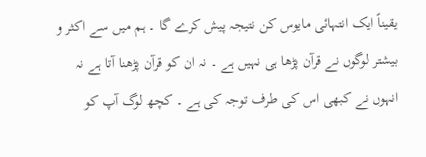یقیناً ایک انتہائی مایوس کن نتیجہ پیش کرے گا ۔ ہم میں سے اکثر و بیشتر لوگوں نے قرآن پڑھا ہی نہیں ہے ۔ نہ ان کو قرآن پڑھنا آتا ہے نہ انہوں نے کبھی اس کی طرف توجہ کی ہے ۔ کچھ لوگ آپ کو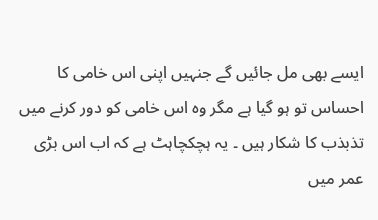ایسے بھی مل جائیں گے جنہیں اپنی اس خامی کا احساس تو ہو گیا ہے مگر وہ اس خامی کو دور کرنے میں تذبذب کا شکار ہیں ۔ یہ ہچکچاہٹ ہے کہ اب اس بڑی عمر میں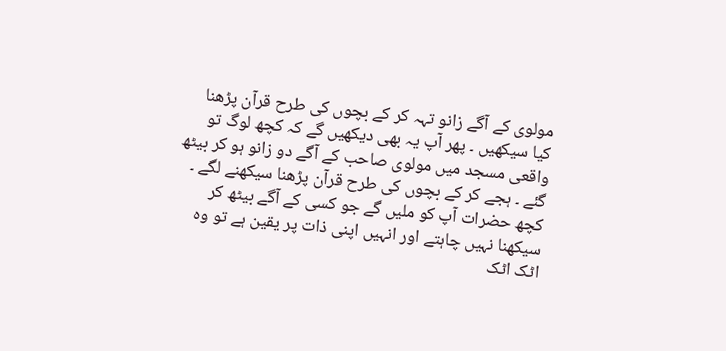مولوی کے آگے زانو تہہ کر کے بچوں کی طرح قرآن پڑھنا کیا سیکھیں ۔ پھر آپ یہ بھی دیکھیں گے کہ کچھ لوگ تو واقعی مسجد میں مولوی صاحب کے آگے دو زانو ہو کر بیٹھ گئے ۔ ہجے کر کے بچوں کی طرح قرآن پڑھنا سیکھنے لگے ۔ کچھ حضرات آپ کو ملیں گے جو کسی کے آگے بیٹھ کر سیکھنا نہیں چاہتے اور انہیں اپنی ذات پر یقین ہے تو وہ اٹک اٹک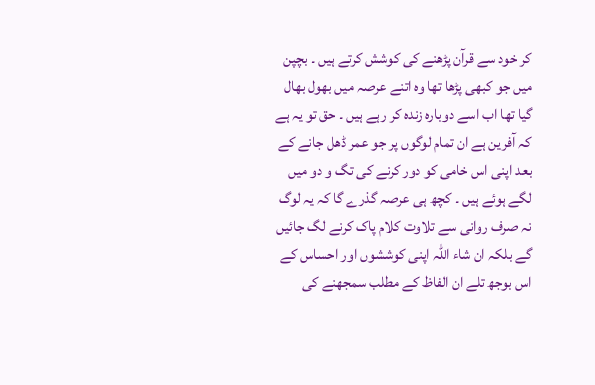کر خود سے قرآن پڑھنے کی کوشش کرتے ہیں ۔ بچپن میں جو کبھی پڑھا تھا وہ اتنے عرصہ میں بھول بھال گیا تھا اب اسے دوبارہ زندہ کر رہے ہیں ۔ حق تو یہ ہے کہ آفرین ہے ان تمام لوگوں پر جو عمر ڈھل جانے کے بعد اپنی اس خامی کو دور کرنے کی تگ و دو میں لگے ہوئے ہیں ۔ کچھ ہی عرصہ گذرے گا کہ یہ لوگ نہ صرف روانی سے تلاوت کلام پاک کرنے لگ جائیں گے بلکہ ان شاء اللہ اپنی کوششوں اور احساس کے اس بوجھ تلے ان الفاظ کے مطلب سمجھنے کی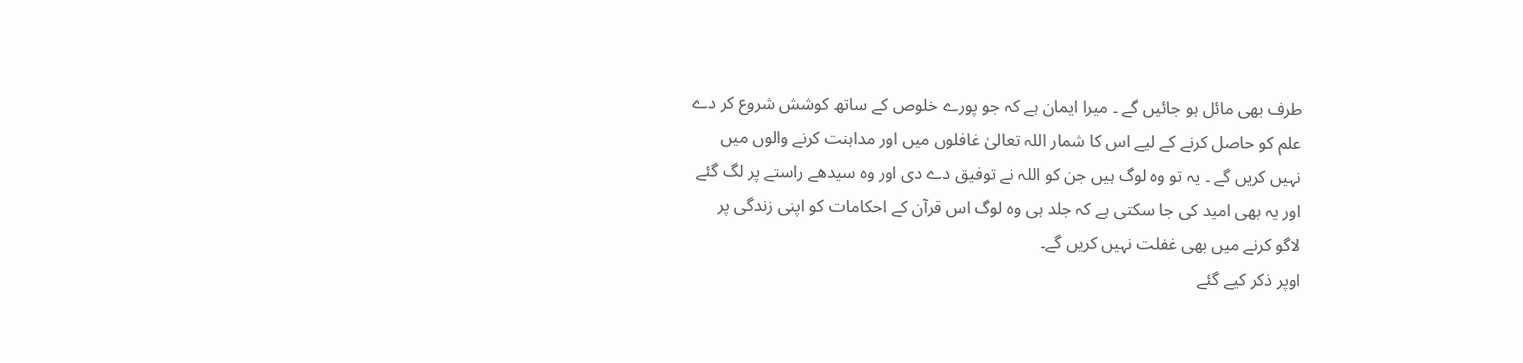طرف بھی مائل ہو جائیں گے ۔ میرا ایمان ہے کہ جو پورے خلوص کے ساتھ کوشش شروع کر دے علم کو حاصل کرنے کے لیے اس کا شمار اللہ تعالیٰ غافلوں میں اور مداہنت کرنے والوں میں نہیں کریں گے ۔ یہ تو وہ لوگ ہیں جن کو اللہ نے توفیق دے دی اور وہ سیدھے راستے پر لگ گئے اور یہ بھی امید کی جا سکتی ہے کہ جلد ہی وہ لوگ اس قرآن کے احکامات کو اپنی زندگی پر لاگو کرنے میں بھی غفلت نہیں کریں گے۔
اوپر ذکر کیے گئے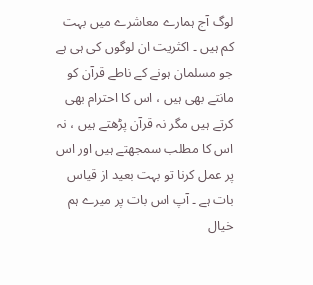لوگ آج ہمارے معاشرے میں بہت کم ہیں ۔ اکثریت ان لوگوں کی ہی ہے جو مسلمان ہونے کے ناطے قرآن کو مانتے بھی ہیں ، اس کا احترام بھی کرتے ہیں مگر نہ قرآن پڑھتے ہیں ، نہ اس کا مطلب سمجھتے ہیں اور اس پر عمل کرنا تو بہت بعید از قیاس بات ہے ۔ آپ اس بات پر میرے ہم خیال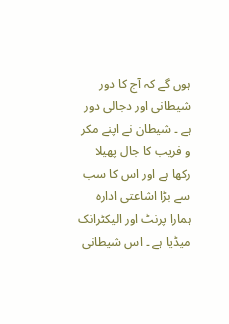ہوں گے کہ آج کا دور شیطانی اور دجالی دور ہے ۔ شیطان نے اپنے مکر و فریب کا جال پھیلا رکھا ہے اور اس کا سب سے بڑا اشاعتی ادارہ ہمارا پرنٹ اور الیکٹرانک میڈیا ہے ۔ اس شیطانی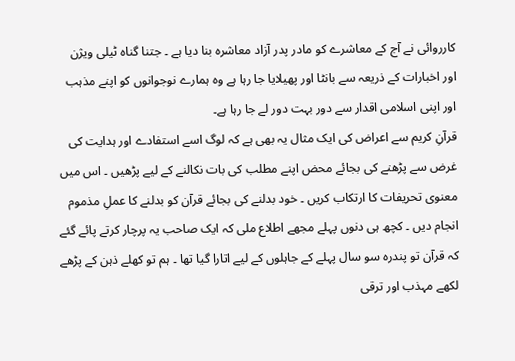کارروائی نے آج کے معاشرے کو مادر پدر آزاد معاشرہ بنا دیا ہے ۔ جتنا گناہ ٹیلی ویژن اور اخبارات کے ذریعہ سے بانٹا اور پھیلایا جا رہا ہے وہ ہمارے نوجوانوں کو اپنے مذہب اور اپنی اسلامی اقدار سے دور بہت دور لے جا رہا ہے۔
قرآنِ کریم سے اعراض کی ایک مثال یہ بھی ہے کہ لوگ اسے استفادے اور ہدایت کی غرض سے پڑھنے کی بجائے محض اپنے مطلب کی بات نکالنے کے لیے پڑھیں ۔ اس میں معنوی تحریفات کا ارتکاب کریں ۔ خود بدلنے کی بجائے قرآن کو بدلنے کا عملِ مذموم انجام دیں ۔ کچھ ہی دنوں پہلے مجھے اطلاع ملی کہ ایک صاحب یہ پرچار کرتے پائے گئے کہ قرآن تو پندرہ سو سال پہلے کے جاہلوں کے لیے اتارا گیا تھا ۔ ہم تو کھلے ذہن کے پڑھے لکھے مہذب اور ترقی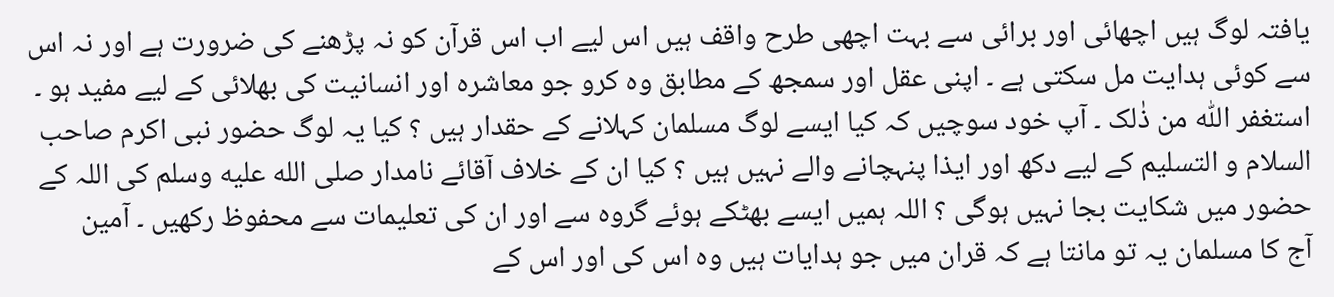یافتہ لوگ ہیں اچھائی اور برائی سے بہت اچھی طرح واقف ہیں اس لیے اب اس قرآن کو نہ پڑھنے کی ضرورت ہے اور نہ اس سے کوئی ہدایت مل سکتی ہے ۔ اپنی عقل اور سمجھ کے مطابق وہ کرو جو معاشرہ اور انسانیت کی بھلائی کے لیے مفید ہو ۔ استغفر اللّٰہ من ذٰلک ۔ آپ خود سوچیں کہ کیا ایسے لوگ مسلمان کہلانے کے حقدار ہیں ؟ کیا یہ لوگ حضور نبی اکرم صاحب السلام و التسلیم کے لیے دکھ اور ایذا پنہچانے والے نہیں ہیں ؟ کیا ان کے خلاف آقائے نامدار صلى الله عليه وسلم کی اللہ کے حضور میں شکایت بجا نہیں ہوگی ؟ اللہ ہمیں ایسے بھٹکے ہوئے گروہ سے اور ان کی تعلیمات سے محفوظ رکھیں ۔ آمین
آج کا مسلمان یہ تو مانتا ہے کہ قران میں جو ہدایات ہیں وہ اس کی اور اس کے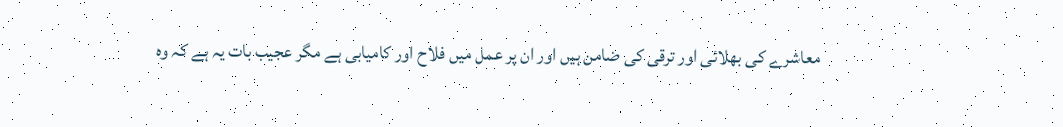معاشرے کی بھلائی اور ترقی کی ضامن ہیں اور ان پر عمل میں فلاح اور کامیابی ہے مگر عجیب بات یہ ہے کہ وہ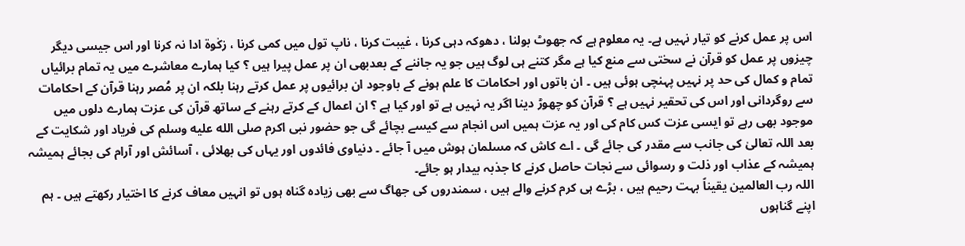اس پر عمل کرنے کو تیار نہیں ہے۔ یہ معلوم ہے کہ جھوٹ بولنا ، دھوکہ دہی کرنا ، غیبت کرنا ، ناپ تول میں کمی کرنا ، زکٰوة ادا نہ کرنا اور اس جیسی دیگر چیزوں پر عمل کو قرآن نے سختی سے منع کیا ہے مگر کتنے ہی لوگ ہیں جو یہ جاننے کے بعدبھی ان پر عمل پیرا ہیں ؟ کیا ہمارے معاشرے میں یہ تمام برائیاں تمام و کمال کی حد پر نہیں پہنچی ہوئی ہیں ۔ ان باتوں اور احکامات کا علم ہونے کے باوجود ان برائیوں پر عمل کرتے رہنا بلکہ ان پر مُصر رہنا قرآن کے احکامات سے روگردانی اور اس کی تحقیر نہیں ہے ؟ قرآن کو چھوڑ دینا اگر یہ نہیں ہے تو اور کیا ہے ؟ ان اعمال کے کرتے رہنے کے ساتھ قرآن کی عزت ہمارے دلوں میں موجود بھی رہے تو ایسی عزت کس کام کی اور یہ عزت ہمیں اس انجام سے کیسے بچائے گی جو حضور نبی اکرم صلى الله عليه وسلم کی فریاد اور شکایت کے بعد اللہ تعالیٰ کی جانب سے مقدر کی جائے گی ۔ اے کاش کہ مسلمان ہوش میں آ جائے ۔ دنیاوی فائدوں اور یہاں کی بھلائی ، آسائش اور آرام کی بجائے ہمیشہ ہمیشہ کے عذاب اور ذلت و رسوائی سے نجات حاصل کرنے کا جذبہ بیدار ہو جائے۔
اللہ رب العالمین یقیناً بہت رحیم ہیں ، بڑے ہی کرم کرنے والے ہیں ، سمندروں کی جھاگ سے بھی زیادہ گناہ ہوں تو انہیں معاف کرنے کا اختیار رکھتے ہیں ۔ ہم اپنے گناہوں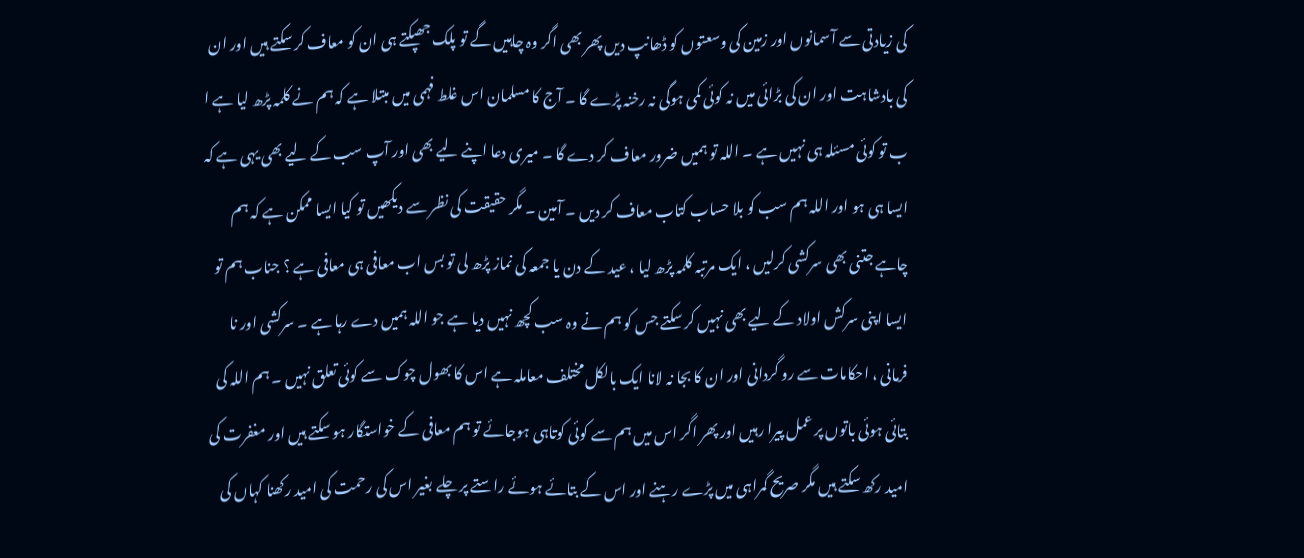کی زیادتی سے آسمانوں اور زمین کی وسعتوں کو ڈھانپ دیں پھر بھی اگر وہ چاہیں گے تو پلک جھپکتے ہی ان کو معاف کر سکتے ہیں اور ان کی بادشاہت اور ان کی بڑائی میں نہ کوئی کمی ہوگی نہ رخنہ پڑے گا ۔ آج کا مسلمان اس غلط فہمی میں مبتلا ہے کہ ہم نے کلمہ پڑھ لیا ہے ا ب تو کوئی مسئلہ ہی نہیں ہے ۔ اللہ تو ہمیں ضرور معاف کر دے گا ۔ میری دعا اپنے لیے بھی اور آپ سب کے لیے بھی یہی ہے کہ ایسا ہی ہو اور اللہ ہم سب کو بلا حساب کتاب معاف کر دیں ۔ آمین ۔ مگر حقیقت کی نظر سے دیکھیں تو کیا ایسا ممکن ہے کہ ہم چاہے جتنی بھی سرکشی کرلیں ، ایک مرتبہ کلمہ پڑھ لیا ، عید کے دن یا جمعہ کی نماز پڑھ لی تو بس اب معافی ہی معافی ہے ؟ جناب ہم تو ایسا اپنی سرکش اولاد کے لیے بھی نہیں کر سکتے جس کو ہم نے وہ سب کچھ نہیں دیا ہے جو اللہ ہمیں دے رہا ہے ۔ سرکشی اور نا فرمانی ، احکامات سے رو گردانی اور ان کا بجا نہ لانا ایک بالکل مختلف معاملہ ہے اس کا بھول چوک سے کوئی تعلق نہیں ۔ ہم اللہ کی بتائی ہوئی باتوں پر عمل پیرا رہیں اور پھر اگر اس میں ہم سے کوئی کوتاہی ہوجائے تو ہم معافی کے خواستگار ہو سکتے ہیں اور مغفرت کی امید رکھ سکتے ہیں مگر صریح گمراہی میں پڑے رہنے اور اس کے بتائے ہوئے راستے پر چلے بغیر اس کی رحمت کی امید رکھنا کہاں کی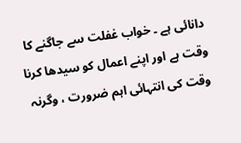دانائی ہے ۔ خواب غفلت سے جاگنے کا وقت ہے اور اپنے اعمال کو سیدھا کرنا وقت کی انتہائی اہم ضرورت ، وگرنہ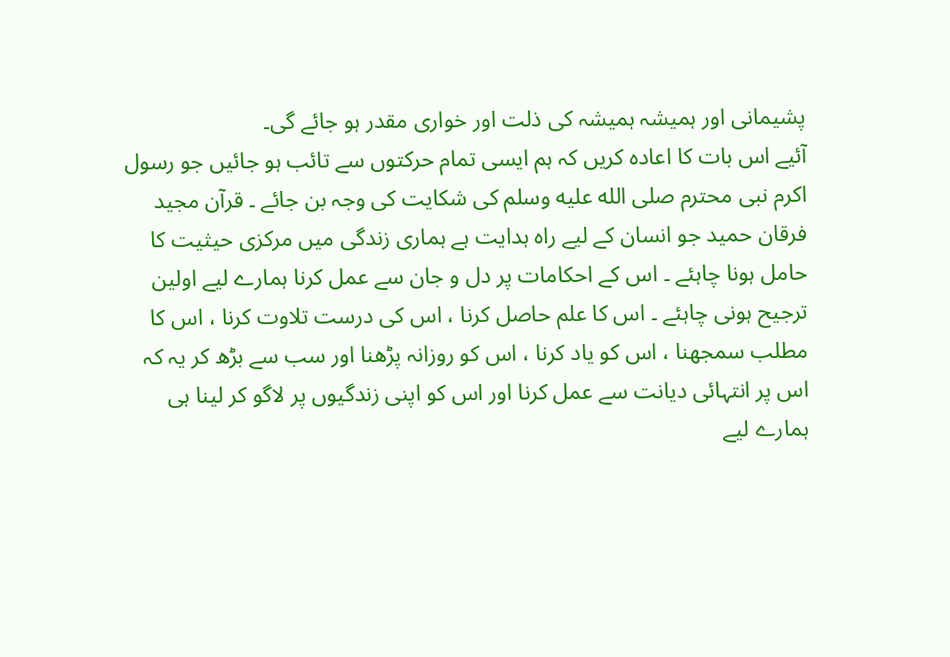پشیمانی اور ہمیشہ ہمیشہ کی ذلت اور خواری مقدر ہو جائے گی۔
آئیے اس بات کا اعادہ کریں کہ ہم ایسی تمام حرکتوں سے تائب ہو جائیں جو رسول اکرم نبی محترم صلى الله عليه وسلم کی شکایت کی وجہ بن جائے ۔ قرآن مجید فرقان حمید جو انسان کے لیے راہ ہدایت ہے ہماری زندگی میں مرکزی حیثیت کا حامل ہونا چاہئے ۔ اس کے احکامات پر دل و جان سے عمل کرنا ہمارے لیے اولین ترجیح ہونی چاہئے ۔ اس کا علم حاصل کرنا ، اس کی درست تلاوت کرنا ، اس کا مطلب سمجھنا ، اس کو یاد کرنا ، اس کو روزانہ پڑھنا اور سب سے بڑھ کر یہ کہ اس پر انتہائی دیانت سے عمل کرنا اور اس کو اپنی زندگیوں پر لاگو کر لینا ہی ہمارے لیے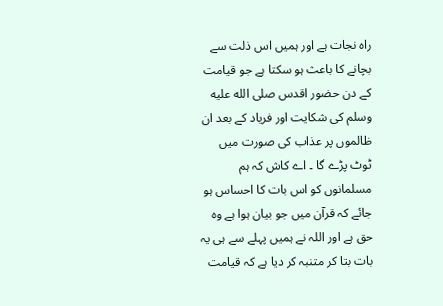راہ نجات ہے اور ہمیں اس ذلت سے بچانے کا باعث ہو سکتا ہے جو قیامت کے دن حضور اقدس صلى الله عليه وسلم کی شکایت اور فریاد کے بعد ان ظالموں پر عذاب کی صورت میں ٹوٹ پڑے گا ۔ اے کاش کہ ہم مسلمانوں کو اس بات کا احساس ہو جائے کہ قرآن میں جو بیان ہوا ہے وہ حق ہے اور اللہ نے ہمیں پہلے سے ہی یہ بات بتا کر متنبہ کر دیا ہے کہ قیامت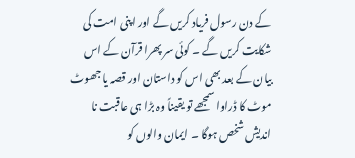کے دن رسول فریاد کریں گے اور اپنی امت کی شکایت کریں گے ۔ کوئی سر پھرا قرآن کے اس بیان کے بعد بھی اس کو داستان اور قصہ یا جھوٹ موٹ کا ڈراوا سمجھے تو یقیناً وہ بڑا ہی عاقبت نا اندیش شخص ہوگا ۔ ایمان والوں کو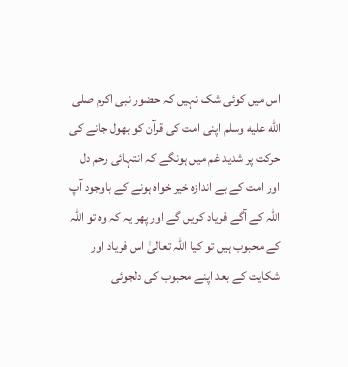اس میں کوئی شک نہیں کہ حضور نبی اکرم صلى الله عليه وسلم اپنی امت کی قرآن کو بھول جانے کی حرکت پر شدید غم میں ہونگے کہ انتہائی رحم دل اور امت کے بے اندازہ خیر خواہ ہونے کے باوجود آپ اللہ کے آگے فریاد کریں گے اور پھر یہ کہ وہ تو اللہ کے محبوب ہیں تو کیا اللہ تعالیٰ اس فریاد اور شکایت کے بعد اپنے محبوب کی دلجوئی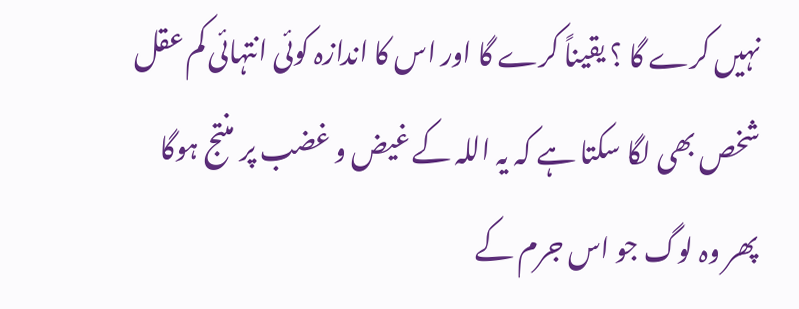نہیں کرے گا ؟ یقیناً کرے گا اور اس کا اندازہ کوئی انتہائی کم عقل شخص بھی لگا سکتا ہے کہ یہ اللہ کے غیض و غضب پر منتج ہوگا پھر وہ لوگ جو اس جرم کے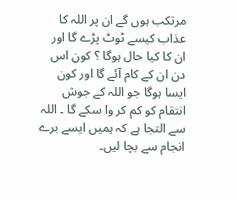مرتکب ہوں گے ان پر اللہ کا عذاب کیسے ٹوٹ پڑے گا اور ان کا کیا حال ہوگا ؟ کون اس دن ان کے کام آئے گا اور کون ایسا ہوگا جو اللہ کے جوش انتقام کو کم کر وا سکے گا ۔ اللہ سے التجا ہے کہ ہمیں ایسے برے انجام سے بچا لیں۔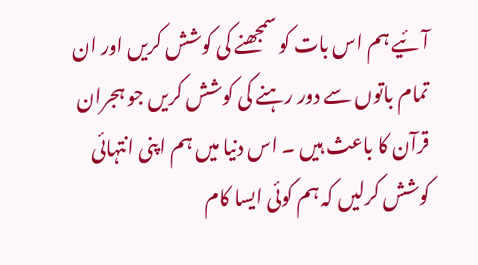آئیے ہم اس بات کو سمجھنے کی کوشش کریں اور ان تمام باتوں سے دور رہنے کی کوشش کریں جو ہجران قرآن کا باعث ہیں ۔ اس دنیا میں ہم اپنی انتہائی کوشش کرلیں کہ ہم کوئی ایسا کام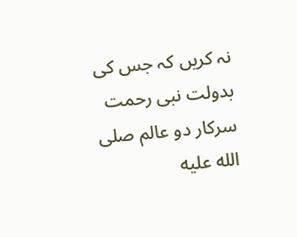نہ کریں کہ جس کی بدولت نبی رحمت سرکار دو عالم صلى الله عليه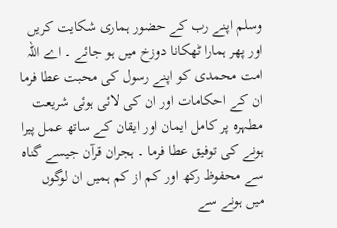وسلم اپنے رب کے حضور ہماری شکایت کریں اور پھر ہمارا ٹھکانا دوزخ میں ہو جائے ۔ اے اللہ امت محمدی کو اپنے رسول کی محبت عطا فرما ان کے احکامات اور ان کی لائی ہوئی شریعت مطہرہ پر کامل ایمان اور ایقان کے ساتھ عمل پیرا ہونے کی توفیق عطا فرما ۔ ہجران قرآن جیسے گناہ سے محفوظ رکھ اور کم از کم ہمیں ان لوگوں میں ہونے سے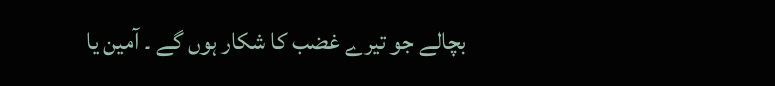بچالے جو تیرے غضب کا شکار ہوں گے ۔ آمین یا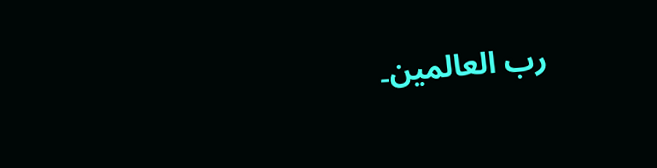رب العالمین۔